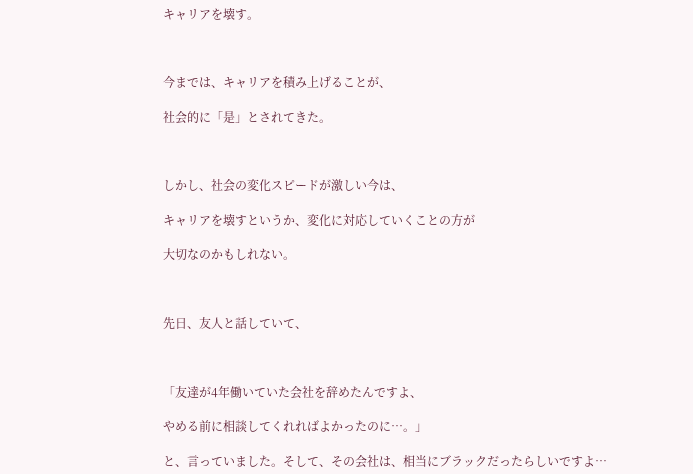キャリアを壊す。



今までは、キャリアを積み上げることが、

社会的に「是」とされてきた。



しかし、社会の変化スピードが激しい今は、

キャリアを壊すというか、変化に対応していくことの方が

大切なのかもしれない。



先日、友人と話していて、



「友達が4年働いていた会社を辞めたんですよ、

やめる前に相談してくれればよかったのに…。」

と、言っていました。そして、その会社は、相当にブラックだったらしいですよ…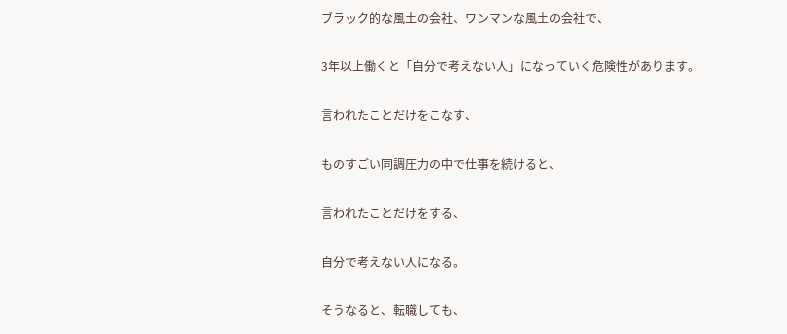ブラック的な風土の会社、ワンマンな風土の会社で、

3年以上働くと「自分で考えない人」になっていく危険性があります。

言われたことだけをこなす、

ものすごい同調圧力の中で仕事を続けると、

言われたことだけをする、

自分で考えない人になる。

そうなると、転職しても、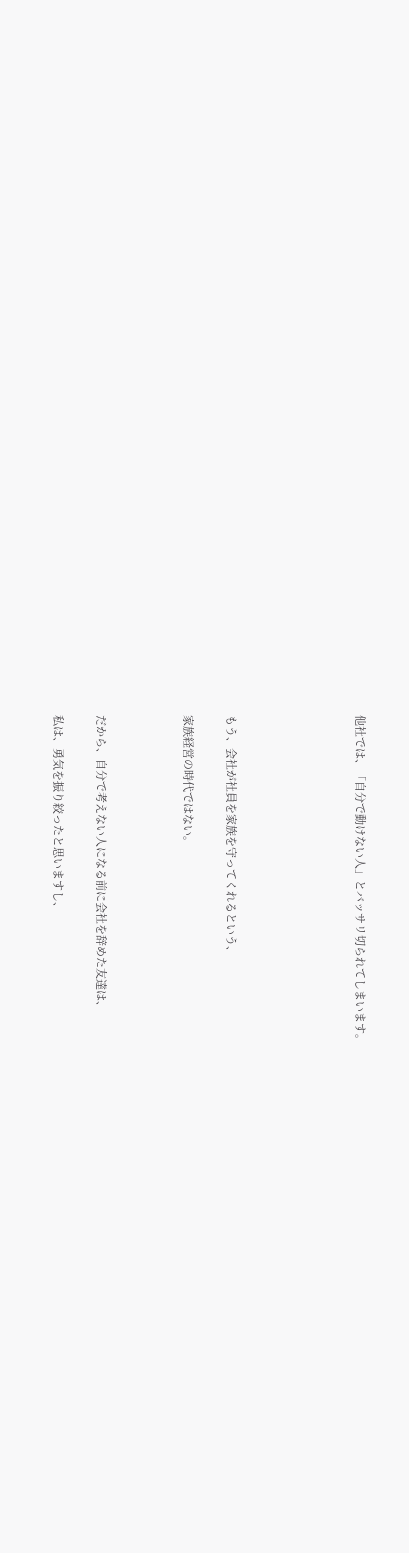他社では、「自分で動けない人」とバッサリ切られてしまいます。





もう、会社が社員を家族を守ってくれるという、

家族経営の時代ではない。



だから、自分で考えない人になる前に会社を辞めた友達は、

私は、勇気を振り絞ったと思いますし、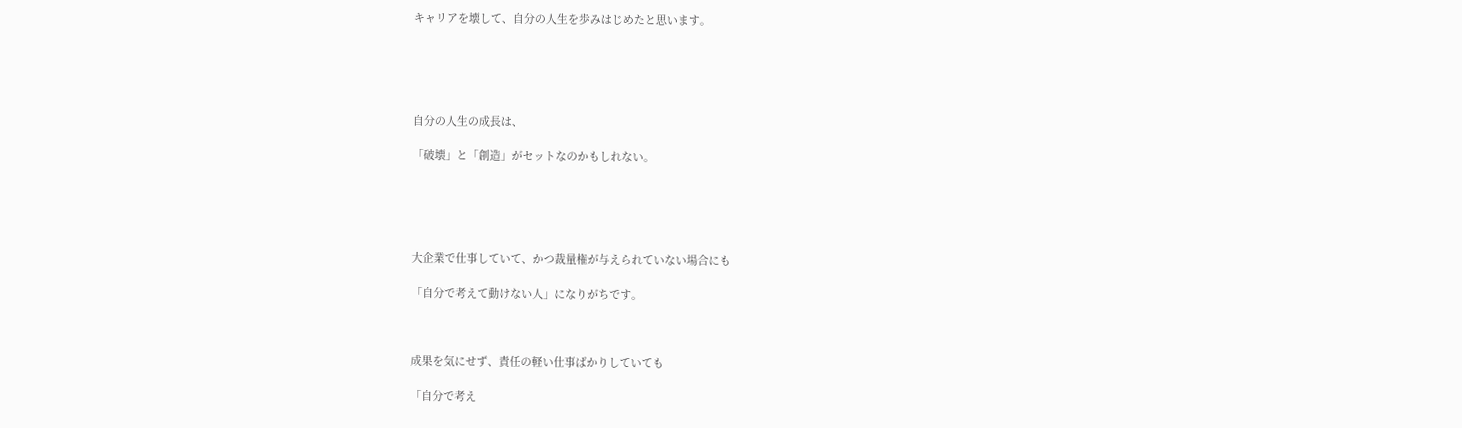キャリアを壊して、自分の人生を歩みはじめたと思います。





自分の人生の成長は、

「破壊」と「創造」がセットなのかもしれない。





大企業で仕事していて、かつ裁量権が与えられていない場合にも

「自分で考えて動けない人」になりがちです。



成果を気にせず、責任の軽い仕事ばかりしていても

「自分で考え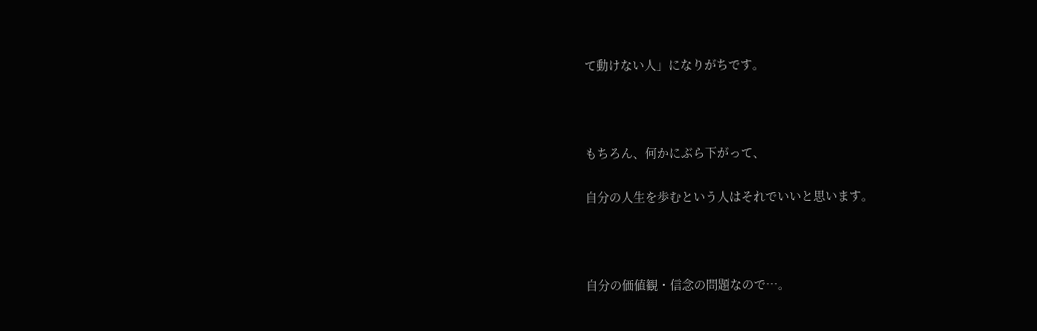て動けない人」になりがちです。



もちろん、何かにぶら下がって、

自分の人生を歩むという人はそれでいいと思います。



自分の価値観・信念の問題なので…。